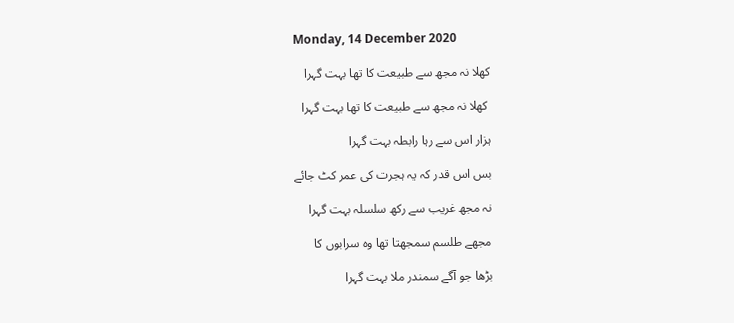Monday, 14 December 2020

کھلا نہ مجھ سے طبیعت کا تھا بہت گہرا

 کھلا نہ مجھ سے طبیعت کا تھا بہت گہرا

ہزار اس سے رہا رابطہ بہت گہرا

بس اس قدر کہ یہ ہجرت کی عمر کٹ جائے

نہ مجھ غریب سے رکھ سلسلہ بہت گہرا

مجھے طلسم سمجھتا تھا وہ سرابوں کا

بڑھا جو آگے سمندر ملا بہت گہرا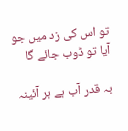تو اس کی زد میں جو آیا تو ڈوب جائے گا

بہ قدر آب ہے ہر آئینہ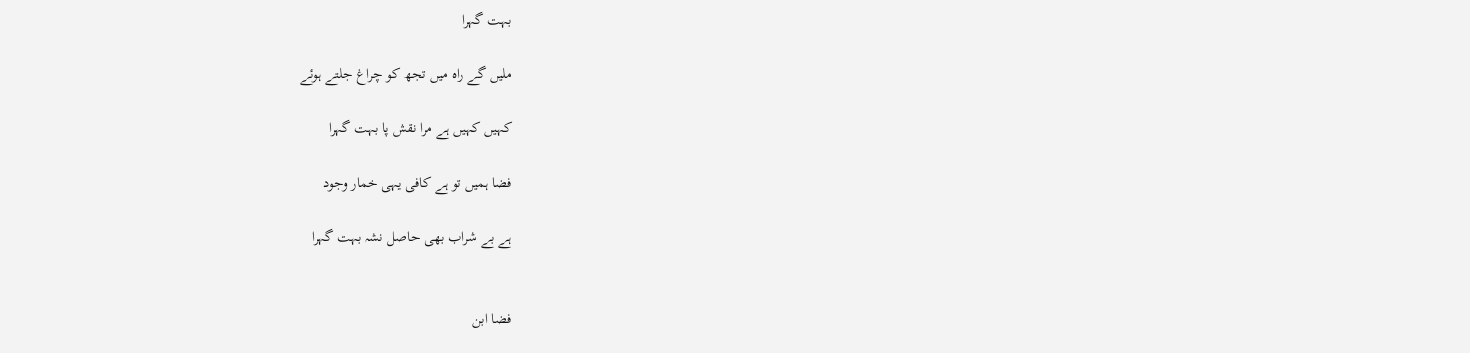بہت گہرا

ملیں گے راہ میں تجھ کو چراغ جلتے ہوئے

کہیں کہیں ہے مرا نقش پا بہت گہرا

فضا ہمیں تو ہے کافی یہی خمار وجود

ہے بے شراب بھی حاصل نشہ بہت گہرا


فضا ابن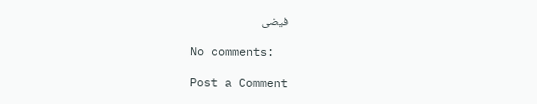فیضی

No comments:

Post a Comment